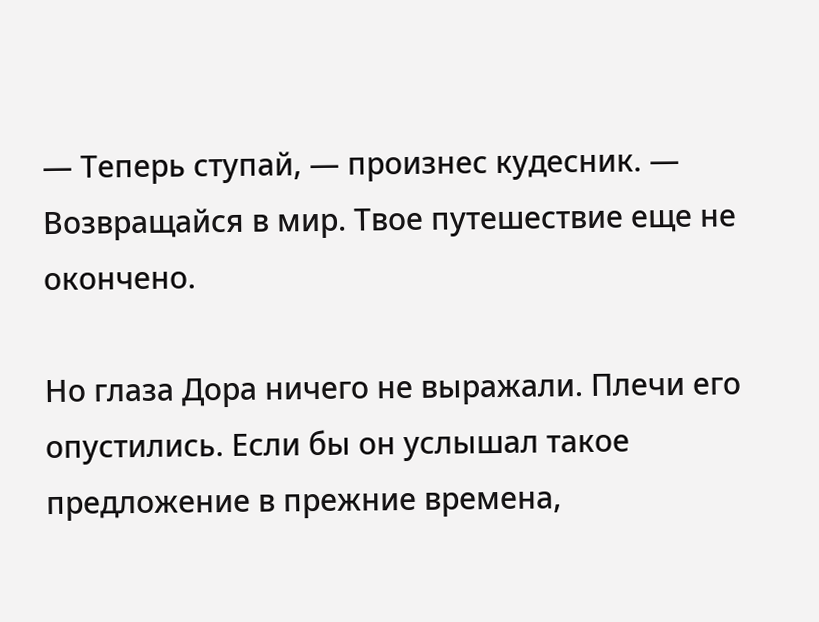— Теперь ступай, — произнес кудесник. — Возвращайся в мир. Твое путешествие еще не окончено.

Но глаза Дора ничего не выражали. Плечи его опустились. Если бы он услышал такое предложение в прежние времена,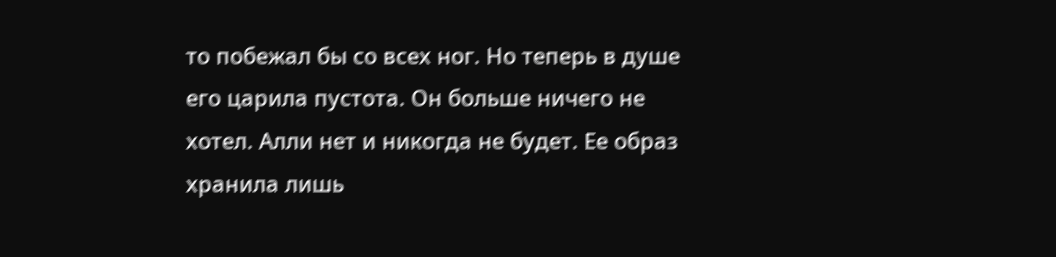то побежал бы со всех ног. Но теперь в душе его царила пустота. Он больше ничего не хотел. Алли нет и никогда не будет. Ее образ хранила лишь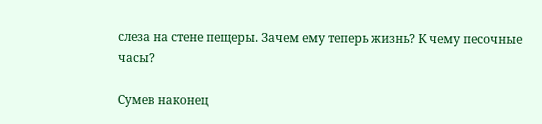слеза на стене пещеры. Зачем ему теперь жизнь? К чему песочные часы?

Сумев наконец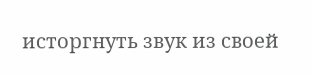исторгнуть звук из своей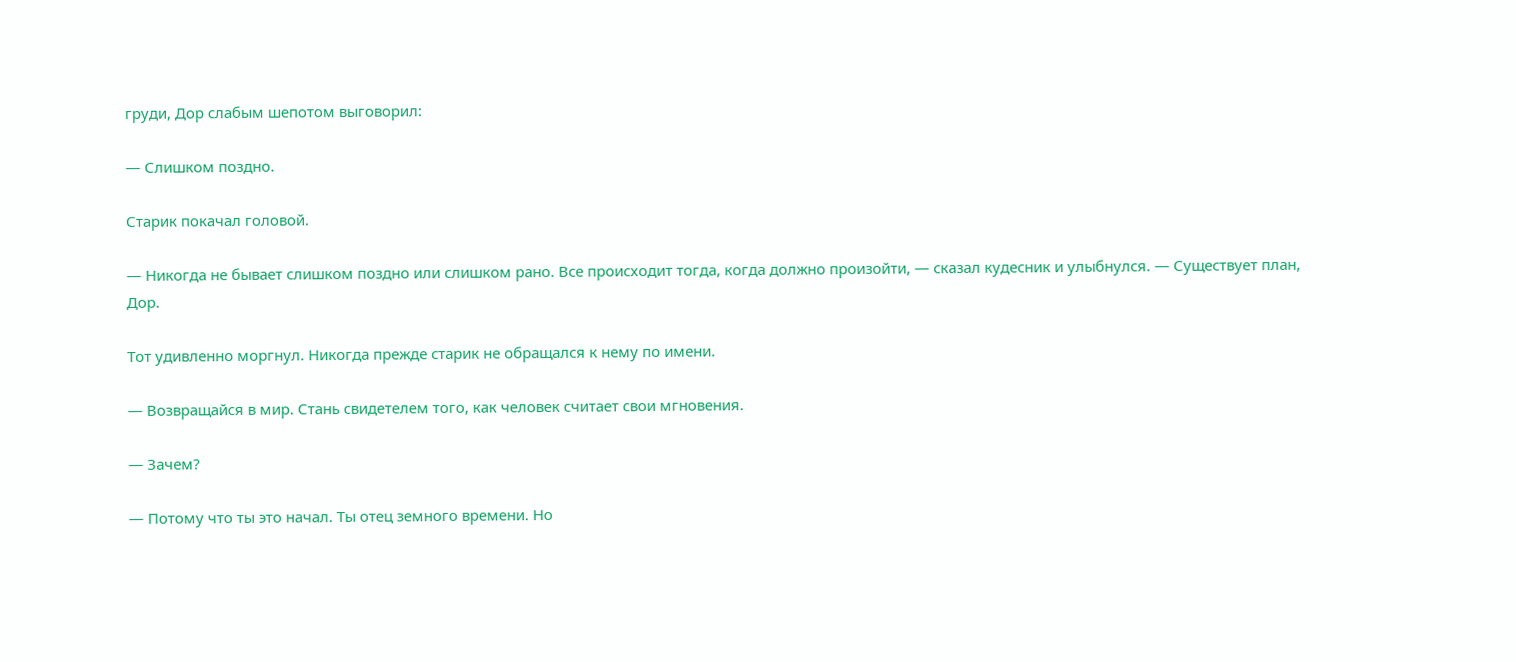груди, Дор слабым шепотом выговорил:

— Слишком поздно.

Старик покачал головой.

— Никогда не бывает слишком поздно или слишком рано. Все происходит тогда, когда должно произойти, — сказал кудесник и улыбнулся. — Существует план, Дор.

Тот удивленно моргнул. Никогда прежде старик не обращался к нему по имени.

— Возвращайся в мир. Стань свидетелем того, как человек считает свои мгновения.

— Зачем?

— Потому что ты это начал. Ты отец земного времени. Но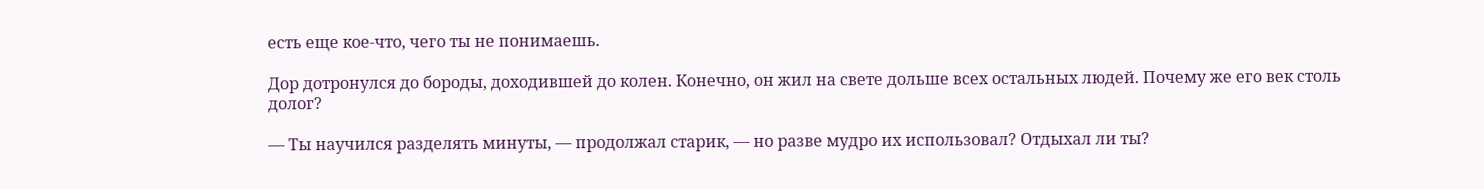есть еще кое-что, чего ты не понимаешь.

Дор дотронулся до бороды, доходившей до колен. Конечно, он жил на свете дольше всех остальных людей. Почему же его век столь долог?

— Ты научился разделять минуты, — продолжал старик, — но разве мудро их использовал? Отдыхал ли ты?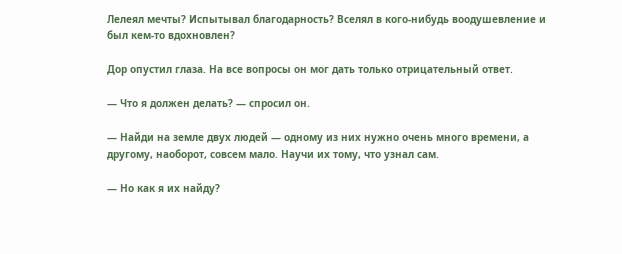Лелеял мечты? Испытывал благодарность? Вселял в кого-нибудь воодушевление и был кем-то вдохновлен?

Дор опустил глаза. На все вопросы он мог дать только отрицательный ответ.

— Что я должен делать? — спросил он.

— Найди на земле двух людей — одному из них нужно очень много времени, а другому, наоборот, совсем мало. Научи их тому, что узнал сам.

— Но как я их найду?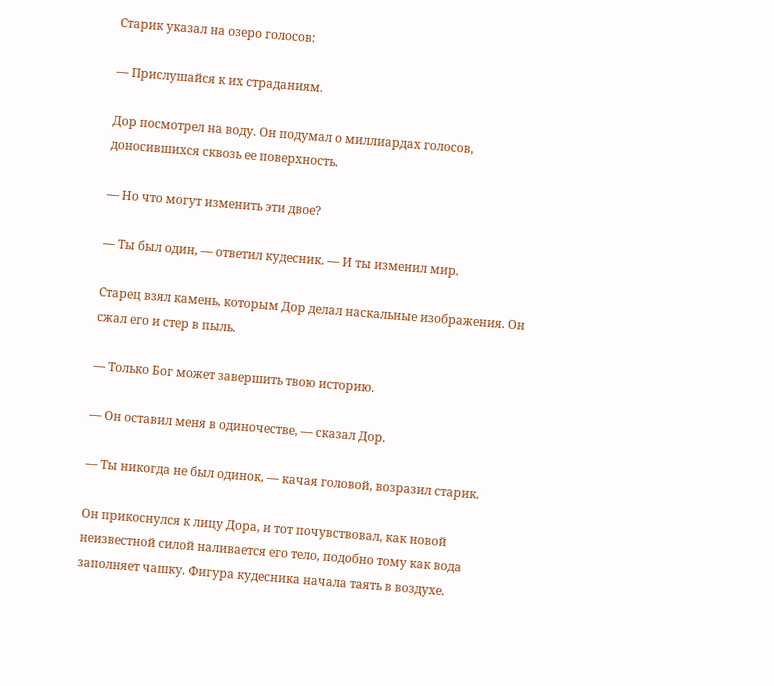Старик указал на озеро голосов:

— Прислушайся к их страданиям.

Дор посмотрел на воду. Он подумал о миллиардах голосов, доносившихся сквозь ее поверхность.

— Но что могут изменить эти двое?

— Ты был один, — ответил кудесник. — И ты изменил мир.

Старец взял камень, которым Дор делал наскальные изображения. Он сжал его и стер в пыль.

— Только Бог может завершить твою историю.

— Он оставил меня в одиночестве, — сказал Дор.

— Ты никогда не был одинок, — качая головой, возразил старик.

Он прикоснулся к лицу Дора, и тот почувствовал, как новой неизвестной силой наливается его тело, подобно тому как вода заполняет чашку. Фигура кудесника начала таять в воздухе.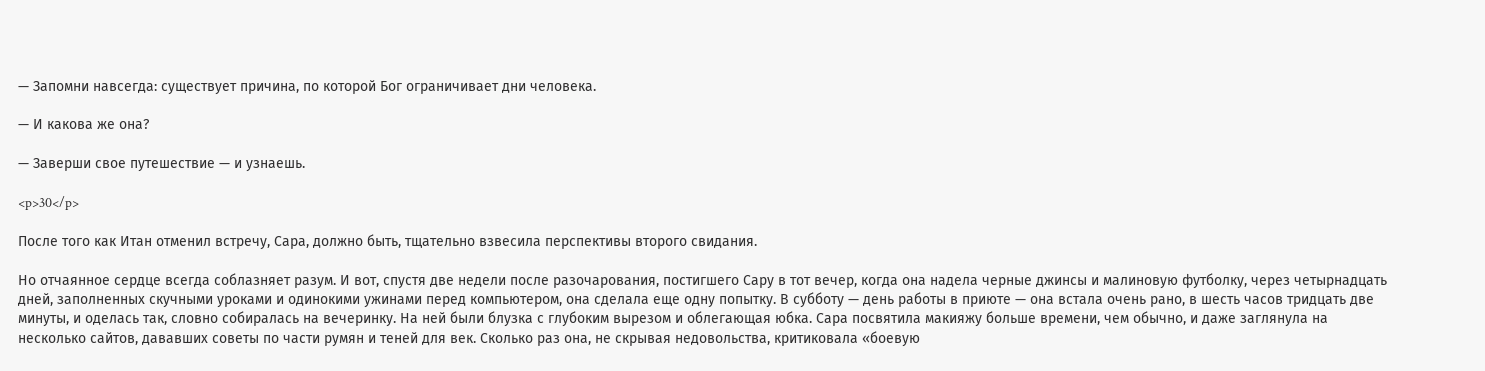— Запомни навсегда: существует причина, по которой Бог ограничивает дни человека.

— И какова же она?

— Заверши свое путешествие — и узнаешь.

<p>30</p>

После того как Итан отменил встречу, Сара, должно быть, тщательно взвесила перспективы второго свидания.

Но отчаянное сердце всегда соблазняет разум. И вот, спустя две недели после разочарования, постигшего Сару в тот вечер, когда она надела черные джинсы и малиновую футболку, через четырнадцать дней, заполненных скучными уроками и одинокими ужинами перед компьютером, она сделала еще одну попытку. В субботу — день работы в приюте — она встала очень рано, в шесть часов тридцать две минуты, и оделась так, словно собиралась на вечеринку. На ней были блузка с глубоким вырезом и облегающая юбка. Сара посвятила макияжу больше времени, чем обычно, и даже заглянула на несколько сайтов, дававших советы по части румян и теней для век. Сколько раз она, не скрывая недовольства, критиковала «боевую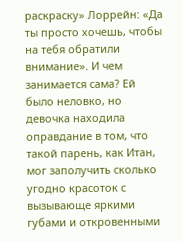раскраску» Лоррейн: «Да ты просто хочешь, чтобы на тебя обратили внимание». И чем занимается сама? Ей было неловко, но девочка находила оправдание в том, что такой парень, как Итан, мог заполучить сколько угодно красоток с вызывающе яркими губами и откровенными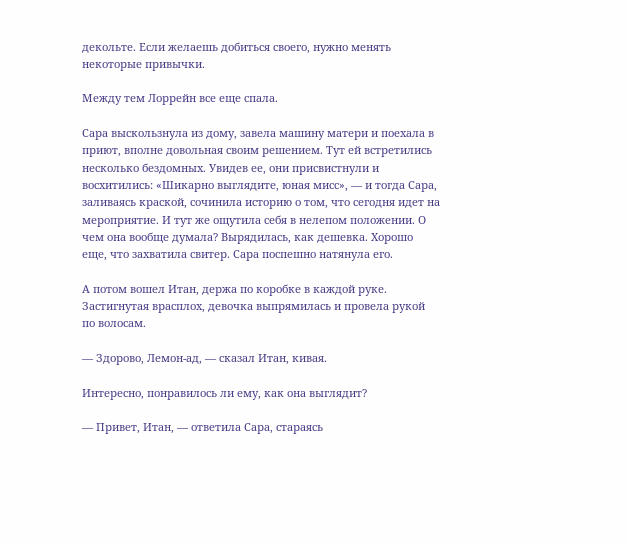декольте. Если желаешь добиться своего, нужно менять некоторые привычки.

Между тем Лоррейн все еще спала.

Сара выскользнула из дому, завела машину матери и поехала в приют, вполне довольная своим решением. Тут ей встретились несколько бездомных. Увидев ее, они присвистнули и восхитились: «Шикарно выглядите, юная мисс», — и тогда Сара, заливаясь краской, сочинила историю о том, что сегодня идет на мероприятие. И тут же ощутила себя в нелепом положении. О чем она вообще думала? Вырядилась, как дешевка. Хорошо еще, что захватила свитер. Сара поспешно натянула его.

А потом вошел Итан, держа по коробке в каждой руке. Застигнутая врасплох, девочка выпрямилась и провела рукой по волосам.

— Здорово, Лемон-ад, — сказал Итан, кивая.

Интересно, понравилось ли ему, как она выглядит?

— Привет, Итан, — ответила Сара, стараясь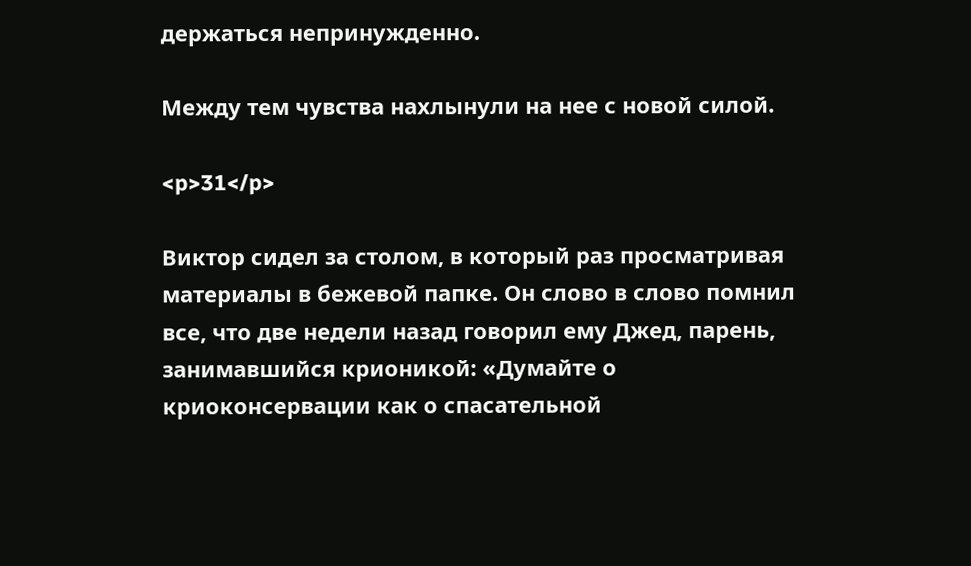держаться непринужденно.

Между тем чувства нахлынули на нее с новой силой.

<p>31</p>

Виктор сидел за столом, в который раз просматривая материалы в бежевой папке. Он слово в слово помнил все, что две недели назад говорил ему Джед, парень, занимавшийся крионикой: «Думайте о криоконсервации как о спасательной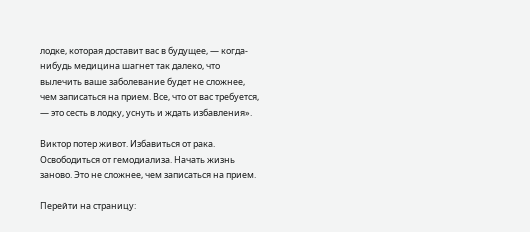лодке, которая доставит вас в будущее, — когда-нибудь медицина шагнет так далеко, что вылечить ваше заболевание будет не сложнее, чем записаться на прием. Все, что от вас требуется, — это сесть в лодку, уснуть и ждать избавления».

Виктор потер живот. Избавиться от рака. Освободиться от гемодиализа. Начать жизнь заново. Это не сложнее, чем записаться на прием.

Перейти на страницу: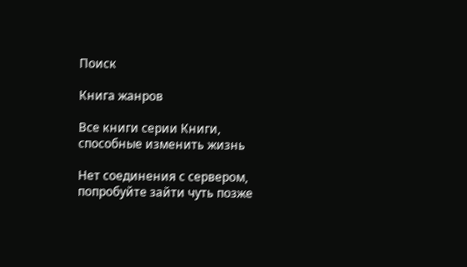Поиск

Книга жанров

Все книги серии Книги, способные изменить жизнь

Нет соединения с сервером, попробуйте зайти чуть позже